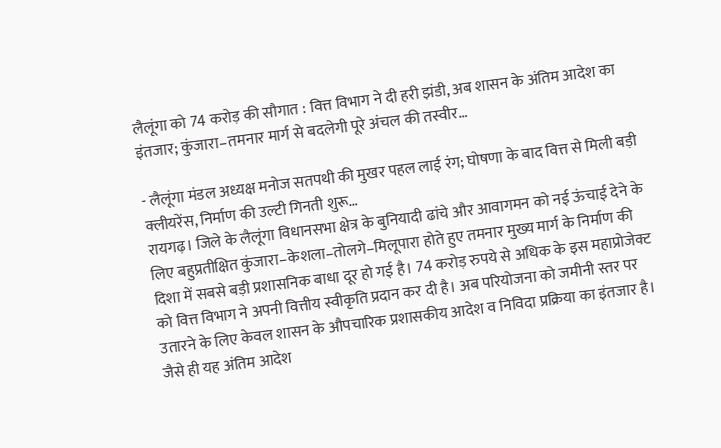लैलूंगा को 74 करोड़ की सौगात : वित्त विभाग ने दी हरी झंडी, अब शासन के अंतिम आदेश का इंतजार; कुंजारा–तमनार मार्ग से बदलेगी पूरे अंचल की तस्वीर…

- लैलूंगा मंडल अध्यक्ष मनोज सतपथी की मुखर पहल लाई रंग; घोषणा के बाद वित्त से मिली बड़ी क्लीयरेंस, निर्माण की उल्टी गिनती शुरू…
रायगढ़। जिले के लैलूंगा विधानसभा क्षेत्र के बुनियादी ढांचे और आवागमन को नई ऊंचाई देने के लिए बहुप्रतीक्षित कुंजारा–केशला–तोलगे–मिलूपारा होते हुए तमनार मुख्य मार्ग के निर्माण की दिशा में सबसे बड़ी प्रशासनिक बाधा दूर हो गई है। 74 करोड़ रुपये से अधिक के इस महाप्रोजेक्ट को वित्त विभाग ने अपनी वित्तीय स्वीकृति प्रदान कर दी है। अब परियोजना को जमीनी स्तर पर उतारने के लिए केवल शासन के औपचारिक प्रशासकीय आदेश व निविदा प्रक्रिया का इंतजार है। जैसे ही यह अंतिम आदेश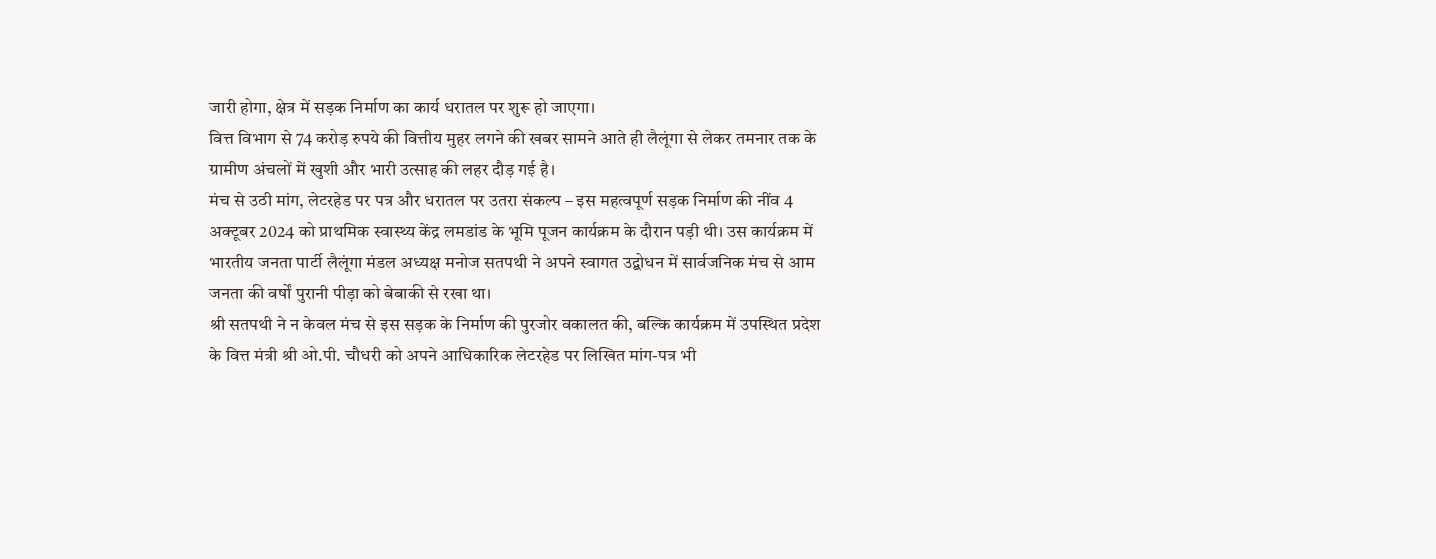जारी होगा, क्षेत्र में सड़क निर्माण का कार्य धरातल पर शुरू हो जाएगा।
वित्त विभाग से 74 करोड़ रुपये की वित्तीय मुहर लगने की खबर सामने आते ही लैलूंगा से लेकर तमनार तक के ग्रामीण अंचलों में खुशी और भारी उत्साह की लहर दौड़ गई है।
मंच से उठी मांग, लेटरहेड पर पत्र और धरातल पर उतरा संकल्प – इस महत्वपूर्ण सड़क निर्माण की नींव 4 अक्टूबर 2024 को प्राथमिक स्वास्थ्य केंद्र लमडांड के भूमि पूजन कार्यक्रम के दौरान पड़ी थी। उस कार्यक्रम में भारतीय जनता पार्टी लैलूंगा मंडल अध्यक्ष मनोज सतपथी ने अपने स्वागत उद्बोधन में सार्वजनिक मंच से आम जनता की वर्षों पुरानी पीड़ा को बेबाकी से रखा था।
श्री सतपथी ने न केवल मंच से इस सड़क के निर्माण की पुरजोर वकालत की, बल्कि कार्यक्रम में उपस्थित प्रदेश के वित्त मंत्री श्री ओ.पी. चौधरी को अपने आधिकारिक लेटरहेड पर लिखित मांग-पत्र भी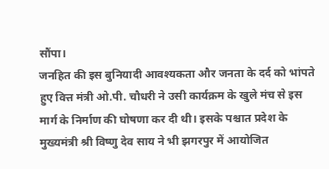सौंपा।
जनहित की इस बुनियादी आवश्यकता और जनता के दर्द को भांपते हुए वित्त मंत्री ओ.पी. चौधरी ने उसी कार्यक्रम के खुले मंच से इस मार्ग के निर्माण की घोषणा कर दी थी। इसके पश्चात प्रदेश के मुख्यमंत्री श्री विष्णु देव साय ने भी झगरपुर में आयोजित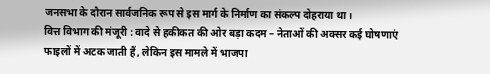जनसभा के दौरान सार्वजनिक रूप से इस मार्ग के निर्माण का संकल्प दोहराया था।
वित्त विभाग की मंजूरी : वादे से हकीकत की ओर बड़ा कदम – नेताओं की अक्सर कई घोषणाएं फाइलों में अटक जाती हैं, लेकिन इस मामले में भाजपा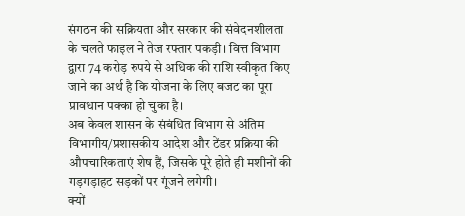संगठन की सक्रियता और सरकार की संवेदनशीलता के चलते फाइल ने तेज रफ्तार पकड़ी। वित्त विभाग द्वारा 74 करोड़ रुपये से अधिक की राशि स्वीकृत किए जाने का अर्थ है कि योजना के लिए बजट का पूरा प्रावधान पक्का हो चुका है।
अब केवल शासन के संबंधित विभाग से अंतिम विभागीय/प्रशासकीय आदेश और टेंडर प्रक्रिया की औपचारिकताएं शेष हैं, जिसके पूरे होते ही मशीनों की गड़गड़ाहट सड़कों पर गूंजने लगेगी।
क्यों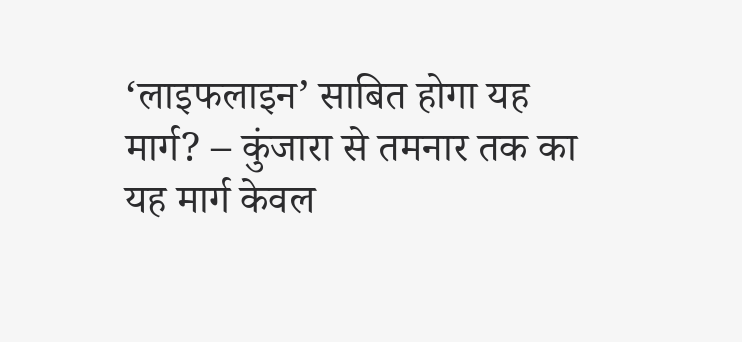‘लाइफलाइन’ साबित होगा यह मार्ग? – कुंजारा से तमनार तक का यह मार्ग केवल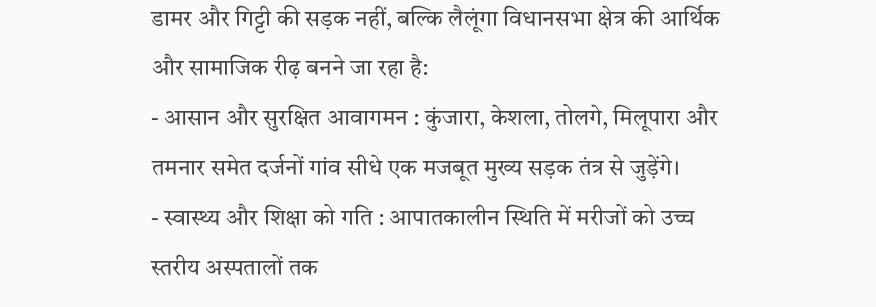डामर और गिट्टी की सड़क नहीं, बल्कि लैलूंगा विधानसभा क्षेत्र की आर्थिक और सामाजिक रीढ़ बनने जा रहा है:
- आसान और सुरक्षित आवागमन : कुंजारा, केशला, तोलगे, मिलूपारा और तमनार समेत दर्जनों गांव सीधे एक मजबूत मुख्य सड़क तंत्र से जुड़ेंगे।
- स्वास्थ्य और शिक्षा को गति : आपातकालीन स्थिति में मरीजों को उच्च स्तरीय अस्पतालों तक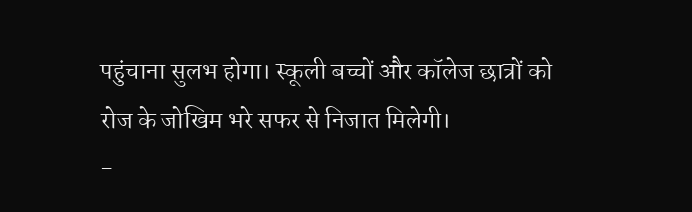पहुंचाना सुलभ होगा। स्कूली बच्चों और कॉलेज छात्रों को रोज के जोखिम भरे सफर से निजात मिलेगी।
-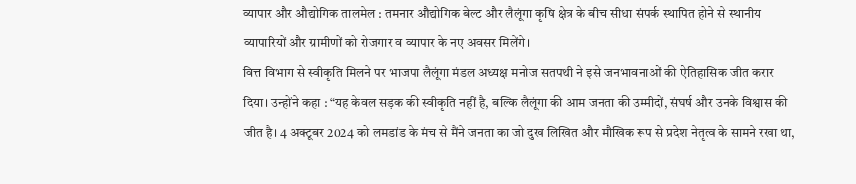व्यापार और औद्योगिक तालमेल : तमनार औद्योगिक बेल्ट और लैलूंगा कृषि क्षेत्र के बीच सीधा संपर्क स्थापित होने से स्थानीय व्यापारियों और ग्रामीणों को रोजगार व व्यापार के नए अवसर मिलेंगे।
वित्त विभाग से स्वीकृति मिलने पर भाजपा लैलूंगा मंडल अध्यक्ष मनोज सतपथी ने इसे जनभावनाओं की ऐतिहासिक जीत करार दिया। उन्होंने कहा : “यह केवल सड़क की स्वीकृति नहीं है, बल्कि लैलूंगा की आम जनता की उम्मीदों, संघर्ष और उनके विश्वास की जीत है। 4 अक्टूबर 2024 को लमडांड के मंच से मैंने जनता का जो दुख लिखित और मौखिक रूप से प्रदेश नेतृत्व के सामने रखा था,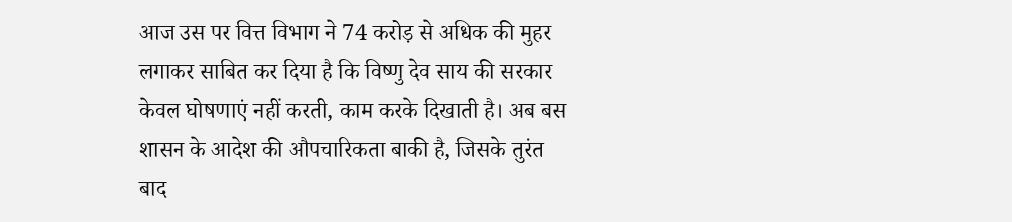आज उस पर वित्त विभाग ने 74 करोड़ से अधिक की मुहर लगाकर साबित कर दिया है कि विष्णु देव साय की सरकार केवल घोषणाएं नहीं करती, काम करके दिखाती है। अब बस शासन के आदेश की औपचारिकता बाकी है, जिसके तुरंत बाद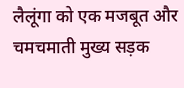लैलूंगा को एक मजबूत और चमचमाती मुख्य सड़क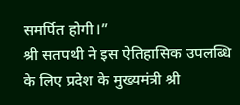समर्पित होगी।”
श्री सतपथी ने इस ऐतिहासिक उपलब्धि के लिए प्रदेश के मुख्यमंत्री श्री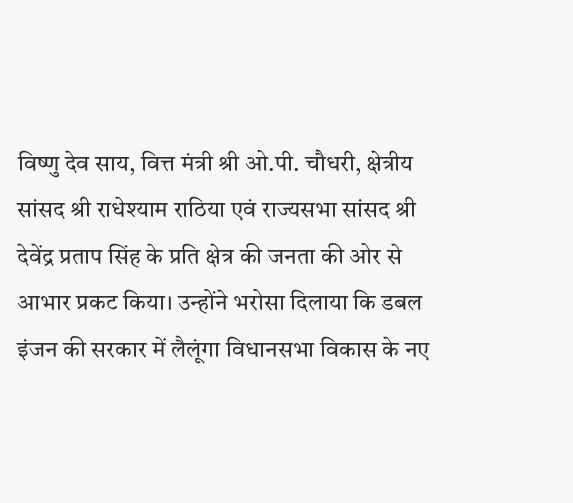विष्णु देव साय, वित्त मंत्री श्री ओ.पी. चौधरी, क्षेत्रीय सांसद श्री राधेश्याम राठिया एवं राज्यसभा सांसद श्री देवेंद्र प्रताप सिंह के प्रति क्षेत्र की जनता की ओर से आभार प्रकट किया। उन्होंने भरोसा दिलाया कि डबल इंजन की सरकार में लैलूंगा विधानसभा विकास के नए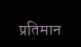प्रतिमान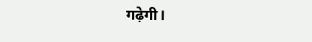गढ़ेगी।